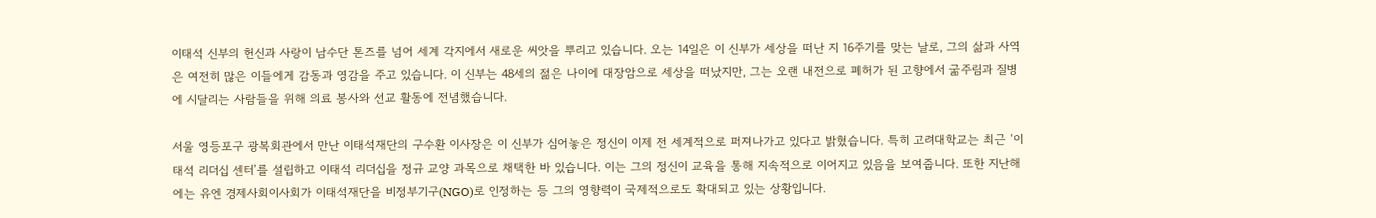이태석 신부의 헌신과 사랑이 남수단 톤즈를 넘어 세계 각지에서 새로운 씨앗을 뿌리고 있습니다. 오는 14일은 이 신부가 세상을 떠난 지 16주기를 맞는 날로, 그의 삶과 사역은 여전히 많은 이들에게 감동과 영감을 주고 있습니다. 이 신부는 48세의 젊은 나이에 대장암으로 세상을 떠났지만, 그는 오랜 내전으로 폐허가 된 고향에서 굶주림과 질병에 시달리는 사람들을 위해 의료 봉사와 선교 활동에 전념했습니다.

서울 영등포구 광복회관에서 만난 이태석재단의 구수환 이사장은 이 신부가 심어놓은 정신이 이제 전 세계적으로 퍼져나가고 있다고 밝혔습니다. 특히 고려대학교는 최근 ‘이태석 리더십 센터’를 설립하고 이태석 리더십을 정규 교양 과목으로 채택한 바 있습니다. 이는 그의 정신이 교육을 통해 지속적으로 이어지고 있음을 보여줍니다. 또한 지난해에는 유엔 경제사회이사회가 이태석재단을 비정부기구(NGO)로 인정하는 등 그의 영향력이 국제적으로도 확대되고 있는 상황입니다.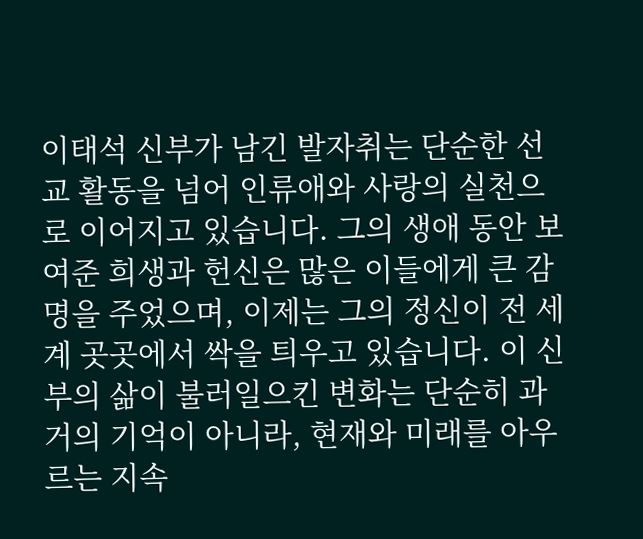이태석 신부가 남긴 발자취는 단순한 선교 활동을 넘어 인류애와 사랑의 실천으로 이어지고 있습니다. 그의 생애 동안 보여준 희생과 헌신은 많은 이들에게 큰 감명을 주었으며, 이제는 그의 정신이 전 세계 곳곳에서 싹을 틔우고 있습니다. 이 신부의 삶이 불러일으킨 변화는 단순히 과거의 기억이 아니라, 현재와 미래를 아우르는 지속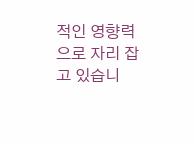적인 영향력으로 자리 잡고 있습니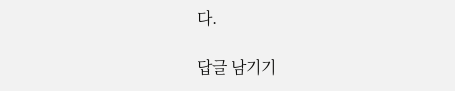다.

답글 남기기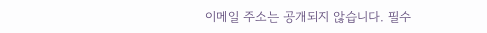이메일 주소는 공개되지 않습니다. 필수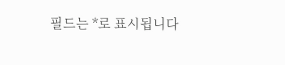필드는 *로 표시됩니다